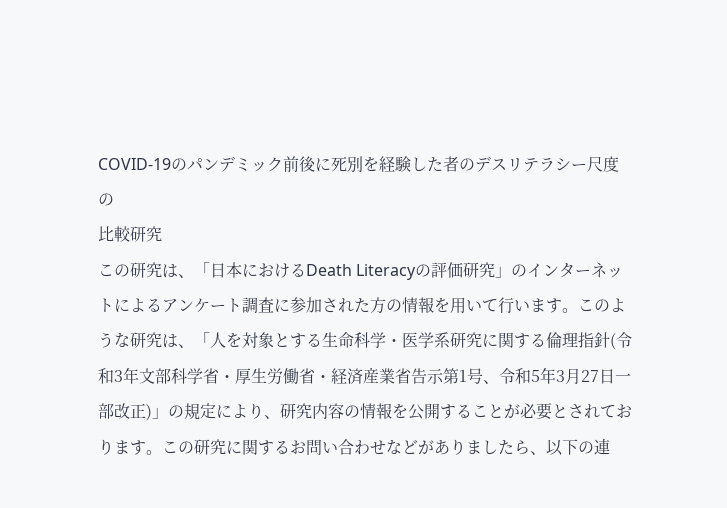COVID-19のパンデミック前後に死別を経験した者のデスリテラシー尺度の
比較研究
この研究は、「日本におけるDeath Literacyの評価研究」のインターネットによるアンケート調査に参加された方の情報を用いて行います。このような研究は、「人を対象とする生命科学・医学系研究に関する倫理指針(令和3年文部科学省・厚生労働省・経済産業省告示第1号、令和5年3月27日一部改正)」の規定により、研究内容の情報を公開することが必要とされております。この研究に関するお問い合わせなどがありましたら、以下の連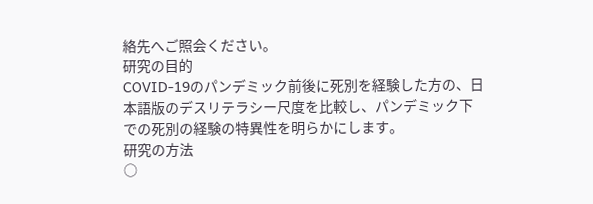絡先へご照会ください。
研究の目的
COVID-19のパンデミック前後に死別を経験した方の、日本語版のデスリテラシー尺度を比較し、パンデミック下での死別の経験の特異性を明らかにします。
研究の方法
○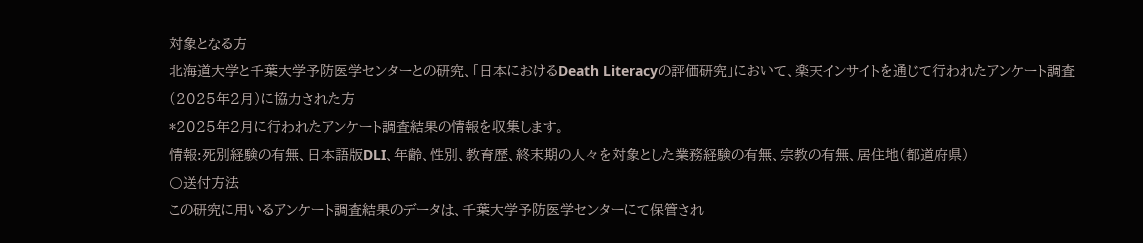対象となる方
北海道大学と千葉大学予防医学センターとの研究、「日本におけるDeath Literacyの評価研究」において、楽天インサイトを通じて行われたアンケート調査(2025年2月)に協力された方
*2025年2月に行われたアンケート調査結果の情報を収集します。
情報:死別経験の有無、日本語版DLI、年齢、性別、教育歴、終末期の人々を対象とした業務経験の有無、宗教の有無、居住地(都道府県)
〇送付方法
この研究に用いるアンケート調査結果のデータは、千葉大学予防医学センターにて保管され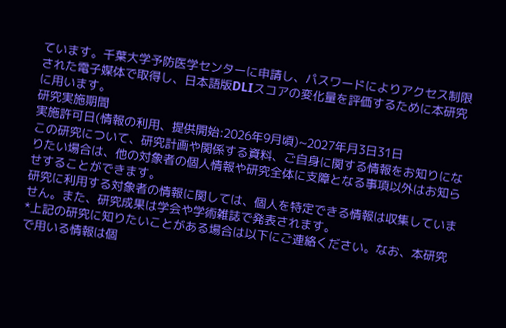ています。千葉大学予防医学センターに申請し、パスワードによりアクセス制限された電子媒体で取得し、日本語版DLIスコアの変化量を評価するために本研究に用います。
研究実施期間
実施許可日(情報の利用、提供開始:2026年9月頃)~2027年月3日31日
この研究について、研究計画や関係する資料、ご自身に関する情報をお知りになりたい場合は、他の対象者の個人情報や研究全体に支障となる事項以外はお知らせすることができます。
研究に利用する対象者の情報に関しては、個人を特定できる情報は収集していません。また、研究成果は学会や学術雑誌で発表されます。
*上記の研究に知りたいことがある場合は以下にご連絡ください。なお、本研究で用いる情報は個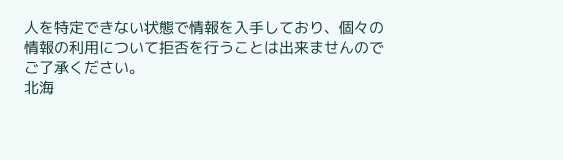人を特定できない状態で情報を入手しており、個々の情報の利用について拒否を行うことは出来ませんのでご了承ください。
北海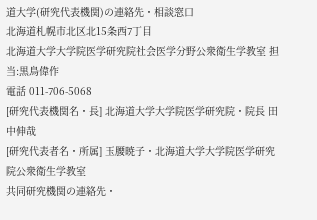道大学(研究代表機関)の連絡先・相談窓口
北海道札幌市北区北15条西7丁目
北海道大学大学院医学研究院社会医学分野公衆衛生学教室 担当:黒鳥偉作
電話 011-706-5068
[研究代表機関名・長] 北海道大学大学院医学研究院・院長 田中伸哉
[研究代表者名・所属] 玉腰暁子・北海道大学大学院医学研究院公衆衛生学教室
共同研究機関の連絡先・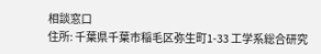相談窓口
住所: 千葉県千葉市稲毛区弥生町1-33 工学系総合研究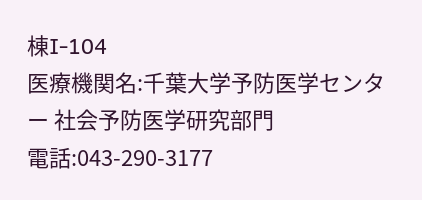棟I-104
医療機関名:千葉大学予防医学センター 社会予防医学研究部門
電話:043-290-3177